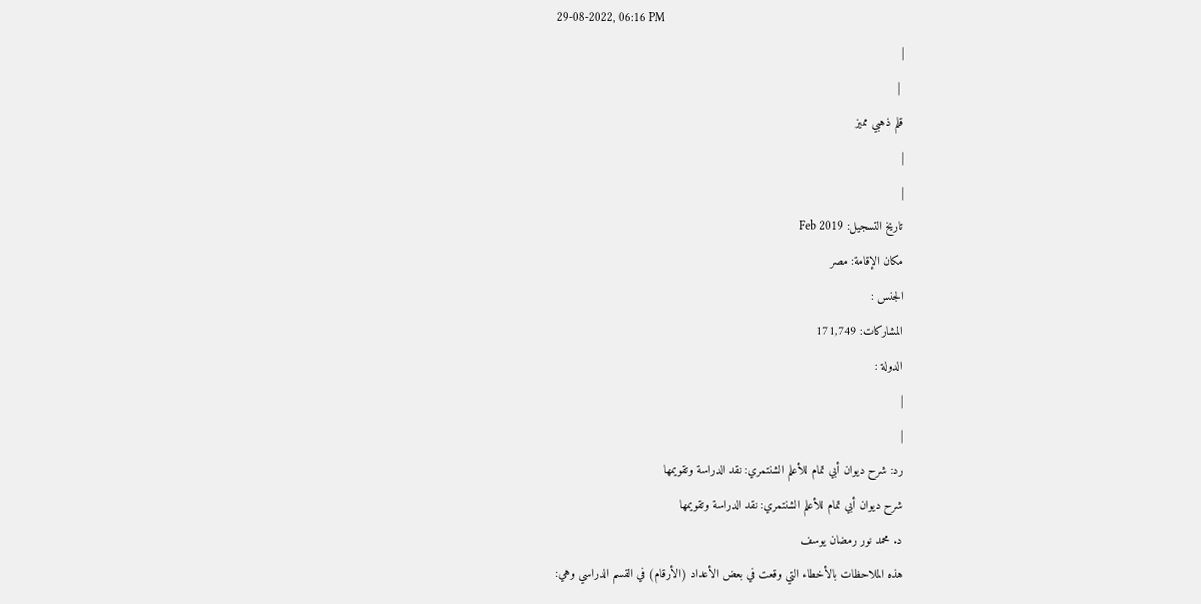29-08-2022, 06:16 PM
|
 |
قلم ذهبي مميز
|
|
تاريخ التسجيل: Feb 2019
مكان الإقامة: مصر
الجنس :
المشاركات: 171,749
الدولة :
|
|
رد: شرح ديوان أبي تمام للأعلم الشنتمري: نقد الدراسة وتقويمها
شرح ديوان أبي تمام للأعلم الشنتمري: نقد الدراسة وتقويمها
د. محمد نور رمضان يوسف
هذه الملاحظات بالأخطاء التي وقعت في بعض الأعداد (الأرقام) في القسم الدراسي وهي: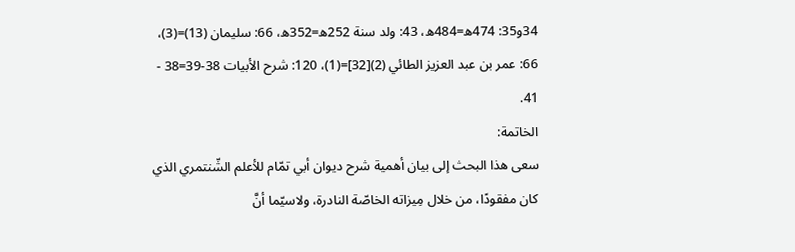34و35: 474ه=484ه، 43: ولد سنة 252ه=352ه، 66: سليمان (13)=(3)، 66: عمر بن عبد العزيز الطائي (2)[32]=(1)، 120: شرح الأبيات 38-39=38 - 41.
الخاتمة:
سعى هذا البحث إلى بيان أهمية شرح ديوان أبي تمّام للأعلم الشّنتمري الذي كان مفقودًا، من خلال مِيزاته الخاصّة النادرة، ولاسيّما أنَّ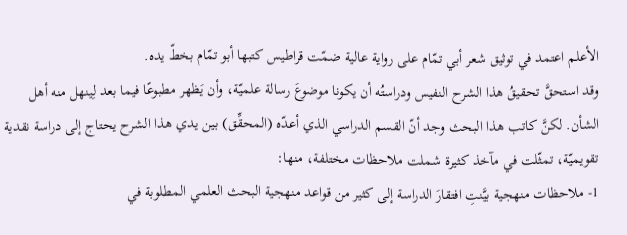الأعلم اعتمد في توثيق شعر أبي تمّام على رواية عالية ضمّت قراطيس كتبها أبو تمّام بخطّ يده.
وقد استحقَّ تحقيقُ هذا الشرح النفيس ودراستُه أن يكونا موضوعَ رسالة علميّة، وأن يَظهر مطبوعًا فيما بعد لِينهل منه أهل الشأن. لكنَّ كاتب هذا البحث وجد أنّ القسم الدراسي الذي أعدّه (المحقِّق) بين يدي هذا الشرح يحتاج إلى دراسة نقدية تقويميّة، تمثّلت في مآخذ كثيرة شملت ملاحظات مختلفة، منها:
1- ملاحظات منهجية بيَّنتِ افتقارَ الدراسة إلى كثير من قواعد منهجية البحث العلمي المطلوبة في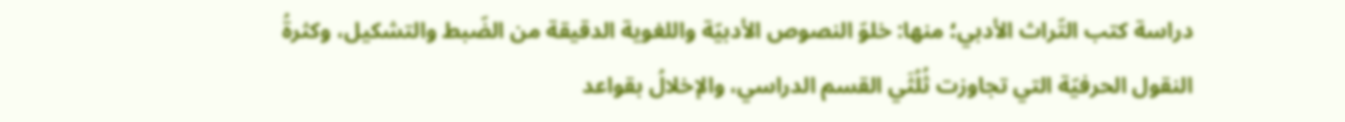دراسة كتب التّراث الأدبي؛ منها: خلوّ النصوص الأدبيّة واللغوية الدقيقة من الضّبط والتشكيل، وكثرةُ النقول الحرفيّة التي تجاوزت ثُلُثَي القسم الدراسي، والإخلالُ بقواعد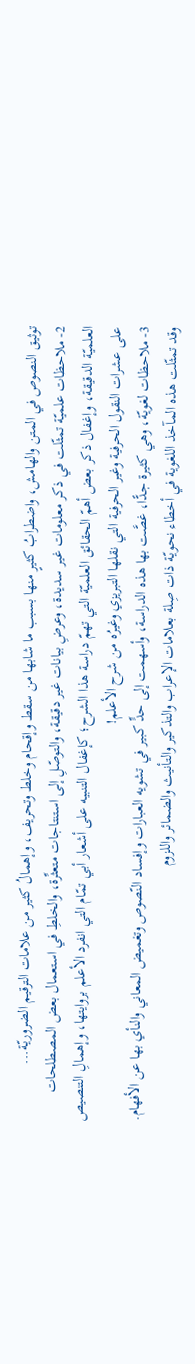توثيق النصوص في المتن والهامش، واضطرابُ كثيرٍ منها بسبب ما شابها من سقط وإقحام وخلط وتحريف، وإهمالُ كثير من علامات الترقيم الضروريّة...
2- ملاحظات علميّة تمثّلت في ذكر معلومات غير سديدة، وعرضِ بيانات غير دقيقة، والتوصّلِ إلى استنتاجات متعثِّرة، والخلطِ في استعمال بعض المصطلحات العلميّة الدقيقة، وإغفال ذكر بعض أهمّ الحقائق العلميّة التي تهمّ دراسة هذا الشرح؛ كإغفال التنبيه على أشعار أبي تمّام التي انفرد الأعلم بروايتها، وإهمالِ التنصيص على عشرات النقول الحرفية وغير الحرفية التي نقلها التبريزي وغيرُه من شرح الأعلم!
3- ملاحظات لغويّة، وهي كثيرة جدًّا، غصَّت بها هذه الدراسة، وأسهمت إلى حدٍّ كبير في تشويه العبارات وإفساد النّصوص وتغميض المعاني والنأي بها عن الأفهام. وقد تمثّلت هذه المآخذ اللغوية في أخطاء نحويّة ذات صِلة بعلامات الإعراب والتذكير والتأنيث والضمائر واللزوم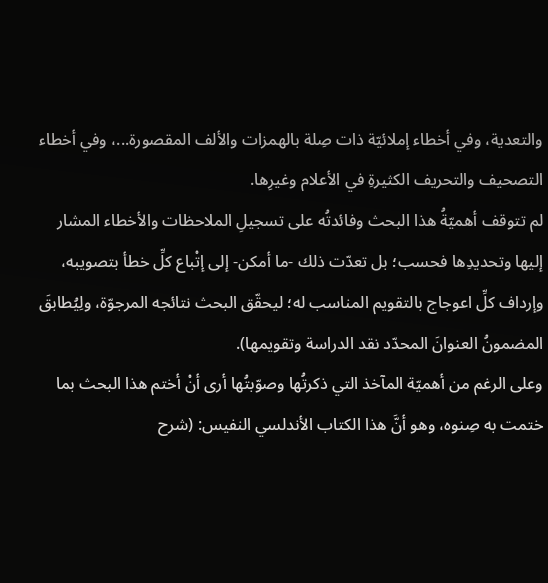والتعدية، وفي أخطاء إملائيّة ذات صِلة بالهمزات والألف المقصورة...، وفي أخطاء التصحيف والتحريف الكثيرةِ في الأعلام وغيرِها.
لم تتوقف أهميّةُ هذا البحث وفائدتُه على تسجيلِ الملاحظات والأخطاء المشار إليها وتحديدِها فحسب؛ بل تعدّت ذلك -ما أمكن- إلى إتْباع كلِّ خطأ بتصويبه، وإرداف كلِّ اعوجاج بالتقويم المناسب له؛ ليحقّق البحث نتائجه المرجوّة، ولِيُطابقَ المضمونُ العنوانَ المحدّد نقد الدراسة وتقويمها).
وعلى الرغم من أهميّة المآخذ التي ذكرتُها وصوّبتُها أرى أنْ أختم هذا البحث بما ختمت به صِنوه، وهو أنَّ هذا الكتاب الأندلسي النفيس: (شرح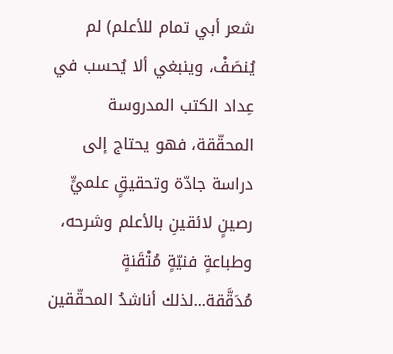شعر أبي تمام للأعلم) لم يُنصَفْ، وينبغي ألا يُحسب في عِداد الكتب المدروسة المحقّقة، فهو يحتاج إلى دراسة جادّة وتحقيقٍ علميٍّ رصينٍ لائقينِ بالأعلم وشرحه، وطباعةٍ فنيّةٍ مُتْقَنةٍ مُدَقَّقة...لذلك أناشدُ المحقّقين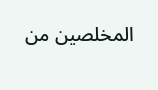المخلصين من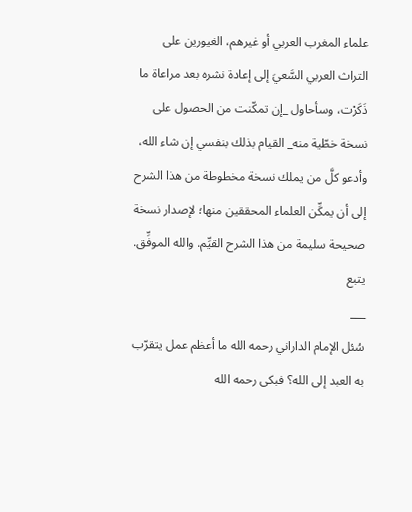علماء المغرب العربي أو غيرهم، الغيورين على التراث العربي السَّعيَ إلى إعادة نشره بعد مراعاة ما ذَكَرْت، وسأحاول _إن تمكّنت من الحصول على نسخة خطّية منه_ القيام بذلك بنفسي إن شاء الله، وأدعو كلَّ من يملك نسخة مخطوطة من هذا الشرح إلى أن يمكِّن العلماء المحققين منها؛ لإصدار نسخة صحيحة سليمة من هذا الشرح القيِّم. والله الموفِّق.
يتبع
___
سُئل الإمام الداراني رحمه الله ما أعظم عمل يتقرّب به العبد إلى الله؟ فبكى رحمه الله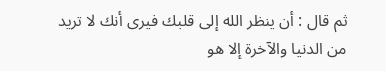ثم قال : أن ينظر الله إلى قلبك فيرى أنك لا تريد من الدنيا والآخرة إلا هو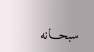سبحـــانه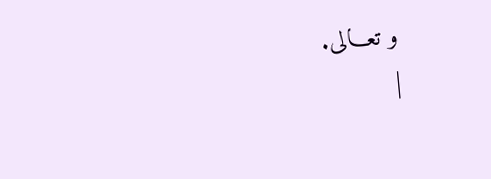و تعـــالى.
|